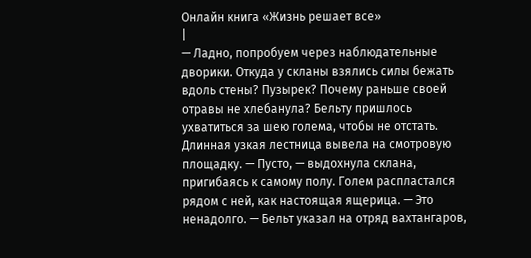Онлайн книга «Жизнь решает все»
|
— Ладно, попробуем через наблюдательные дворики. Откуда у скланы взялись силы бежать вдоль стены? Пузырек? Почему раньше своей отравы не хлебанула? Бельту пришлось ухватиться за шею голема, чтобы не отстать. Длинная узкая лестница вывела на смотровую площадку. — Пусто, — выдохнула склана, пригибаясь к самому полу. Голем распластался рядом с ней, как настоящая ящерица. — Это ненадолго. — Бельт указал на отряд вахтангаров,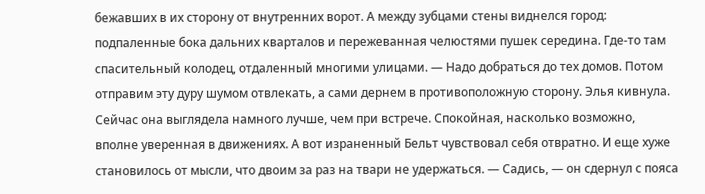бежавших в их сторону от внутренних ворот. А между зубцами стены виднелся город: подпаленные бока дальних кварталов и пережеванная челюстями пушек середина. Где-то там спасительный колодец, отдаленный многими улицами. — Надо добраться до тех домов. Потом отправим эту дуру шумом отвлекать, а сами дернем в противоположную сторону. Элья кивнула. Сейчас она выглядела намного лучше, чем при встрече. Спокойная, насколько возможно, вполне уверенная в движениях. А вот израненный Бельт чувствовал себя отвратно. И еще хуже становилось от мысли, что двоим за раз на твари не удержаться. — Садись, — он сдернул с пояса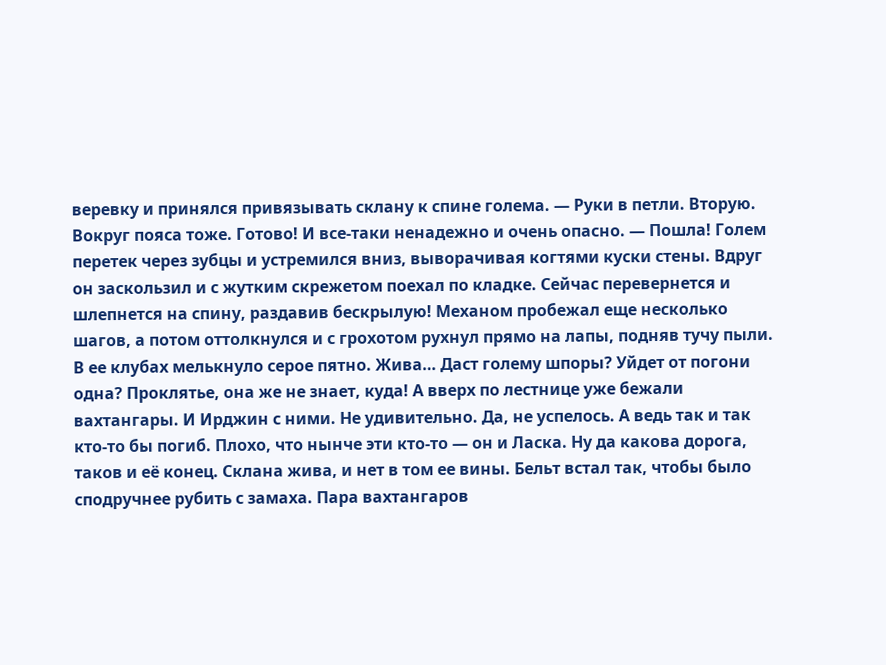веревку и принялся привязывать склану к спине голема. — Руки в петли. Вторую. Вокруг пояса тоже. Готово! И все-таки ненадежно и очень опасно. — Пошла! Голем перетек через зубцы и устремился вниз, выворачивая когтями куски стены. Вдруг он заскользил и с жутким скрежетом поехал по кладке. Сейчас перевернется и шлепнется на спину, раздавив бескрылую! Механом пробежал еще несколько шагов, а потом оттолкнулся и с грохотом рухнул прямо на лапы, подняв тучу пыли. В ее клубах мелькнуло серое пятно. Жива… Даст голему шпоры? Уйдет от погони одна? Проклятье, она же не знает, куда! А вверх по лестнице уже бежали вахтангары. И Ирджин с ними. Не удивительно. Да, не успелось. А ведь так и так кто-то бы погиб. Плохо, что нынче эти кто-то — он и Ласка. Ну да какова дорога, таков и её конец. Склана жива, и нет в том ее вины. Бельт встал так, чтобы было сподручнее рубить с замаха. Пара вахтангаров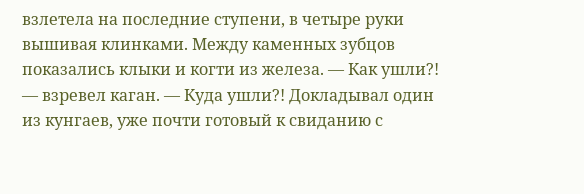взлетела на последние ступени, в четыре руки вышивая клинками. Между каменных зубцов показались клыки и когти из железа. — Как ушли?! — взревел каган. — Куда ушли?! Докладывал один из кунгаев, уже почти готовый к свиданию с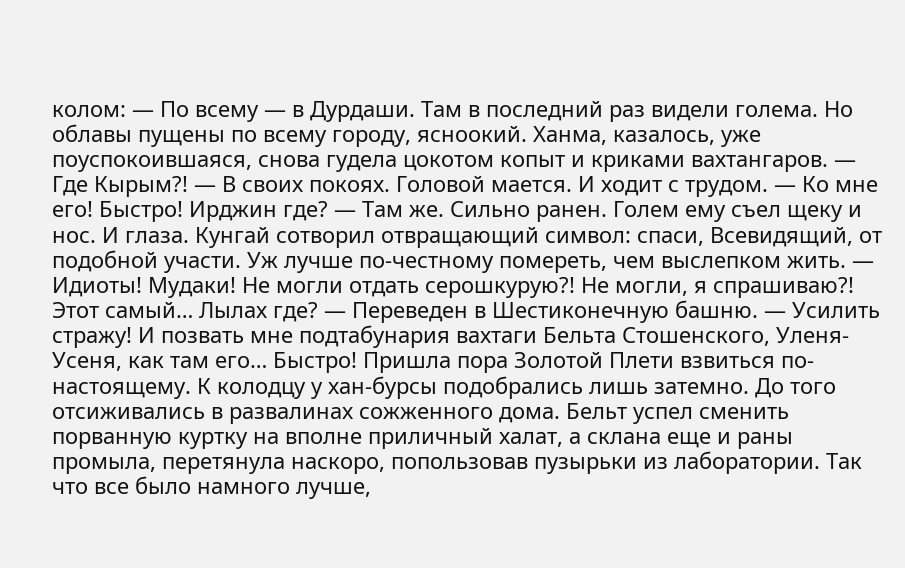колом: — По всему — в Дурдаши. Там в последний раз видели голема. Но облавы пущены по всему городу, ясноокий. Ханма, казалось, уже поуспокоившаяся, снова гудела цокотом копыт и криками вахтангаров. — Где Кырым?! — В своих покоях. Головой мается. И ходит с трудом. — Ко мне его! Быстро! Ирджин где? — Там же. Сильно ранен. Голем ему съел щеку и нос. И глаза. Кунгай сотворил отвращающий символ: спаси, Всевидящий, от подобной участи. Уж лучше по-честному помереть, чем выслепком жить. — Идиоты! Мудаки! Не могли отдать серошкурую?! Не могли, я спрашиваю?! Этот самый… Лылах где? — Переведен в Шестиконечную башню. — Усилить стражу! И позвать мне подтабунария вахтаги Бельта Стошенского, Уленя-Усеня, как там его… Быстро! Пришла пора Золотой Плети взвиться по-настоящему. К колодцу у хан-бурсы подобрались лишь затемно. До того отсиживались в развалинах сожженного дома. Бельт успел сменить порванную куртку на вполне приличный халат, а склана еще и раны промыла, перетянула наскоро, попользовав пузырьки из лаборатории. Так что все было намного лучше,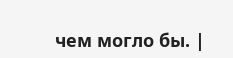чем могло бы. |